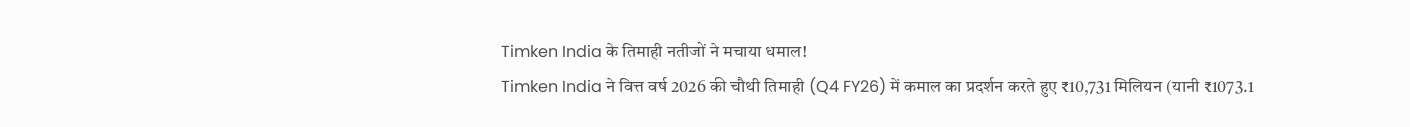Timken India के तिमाही नतीजों ने मचाया धमाल!
Timken India ने वित्त वर्ष 2026 की चौथी तिमाही (Q4 FY26) में कमाल का प्रदर्शन करते हुए ₹10,731 मिलियन (यानी ₹1073.1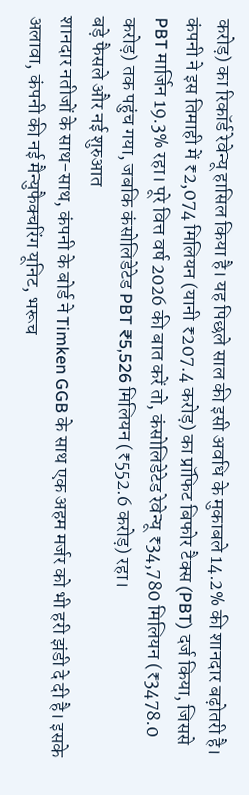करोड़) का रिकॉर्ड रेवेन्यू हासिल किया है। यह पिछले साल की इसी अवधि के मुकाबले 14.2% की शानदार बढ़ोतरी है। कंपनी ने इस तिमाही में ₹2,074 मिलियन (यानी ₹207.4 करोड़) का प्रॉफिट बिफोर टैक्स (PBT) दर्ज किया, जिससे PBT मार्जिन 19.3% रहा। पूरे वित्त वर्ष 2026 की बात करें तो, कंसोलिडेटेड रेवेन्यू ₹34,780 मिलियन (₹3478.0 करोड़) तक पहुंच गया, जबकि कंसोलिडेटेड PBT ₹5,526 मिलियन (₹552.6 करोड़) रहा।
बड़े फैसले और नई शुरुआत
शानदार नतीजों के साथ-साथ, कंपनी के बोर्ड ने Timken GGB के साथ एक अहम मर्जर को भी हरी झंडी दे दी है। इसके अलावा, कंपनी की नई मैन्युफैक्चरिंग यूनिट, भरूच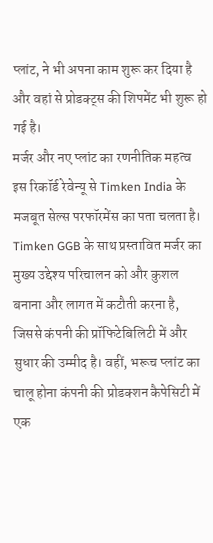प्लांट, ने भी अपना काम शुरू कर दिया है और वहां से प्रोडक्ट्स की शिपमेंट भी शुरू हो गई है।
मर्जर और नए प्लांट का रणनीतिक महत्व
इस रिकॉर्ड रेवेन्यू से Timken India के मजबूत सेल्स परफॉरमेंस का पता चलता है। Timken GGB के साथ प्रस्तावित मर्जर का मुख्य उद्देश्य परिचालन को और कुशल बनाना और लागत में कटौती करना है, जिससे कंपनी की प्रॉफिटेबिलिटी में और सुधार की उम्मीद है। वहीं, भरूच प्लांट का चालू होना कंपनी की प्रोडक्शन कैपेसिटी में एक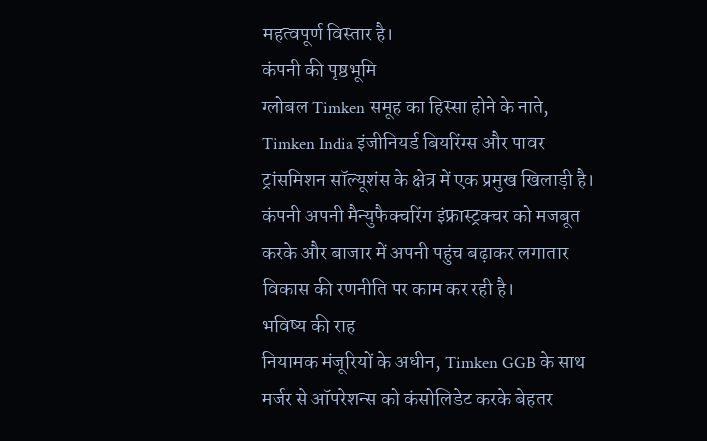महत्वपूर्ण विस्तार है।
कंपनी की पृष्ठभूमि
ग्लोबल Timken समूह का हिस्सा होने के नाते, Timken India इंजीनियर्ड बियरिंग्स और पावर ट्रांसमिशन सॉल्यूशंस के क्षेत्र में एक प्रमुख खिलाड़ी है। कंपनी अपनी मैन्युफैक्चरिंग इंफ्रास्ट्रक्चर को मजबूत करके और बाजार में अपनी पहुंच बढ़ाकर लगातार विकास की रणनीति पर काम कर रही है।
भविष्य की राह
नियामक मंजूरियों के अधीन, Timken GGB के साथ मर्जर से ऑपरेशन्स को कंसोलिडेट करके बेहतर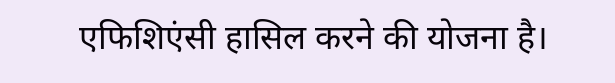एफिशिएंसी हासिल करने की योजना है।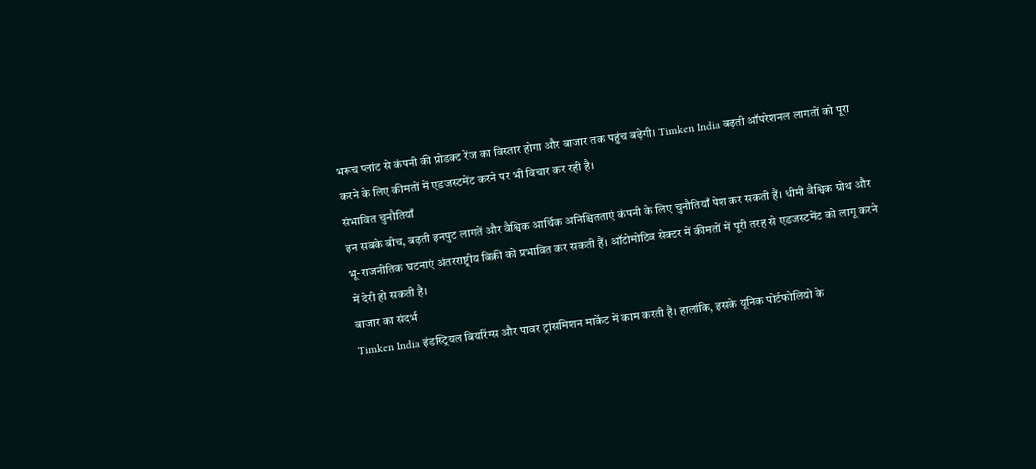भरूच प्लांट से कंपनी की प्रोडक्ट रेंज का विस्तार होगा और बाजार तक पहुंच बढ़ेगी। Timken India बढ़ती ऑपरेशनल लागतों को पूरा करने के लिए कीमतों में एडजस्टमेंट करने पर भी विचार कर रही है।
संभावित चुनौतियाँ
इन सबके बीच, बढ़ती इनपुट लागतें और वैश्विक आर्थिक अनिश्चितताएं कंपनी के लिए चुनौतियाँ पेश कर सकती हैं। धीमी वैश्विक ग्रोथ और भू-राजनीतिक घटनाएं अंतरराष्ट्रीय बिक्री को प्रभावित कर सकती हैं। ऑटोमोटिव सेक्टर में कीमतों में पूरी तरह से एडजस्टमेंट को लागू करने में देरी हो सकती है।
बाजार का संदर्भ
Timken India इंडस्ट्रियल बियरिंग्स और पावर ट्रांसमिशन मार्केट में काम करती है। हालांकि, इसके यूनिक पोर्टफोलियो के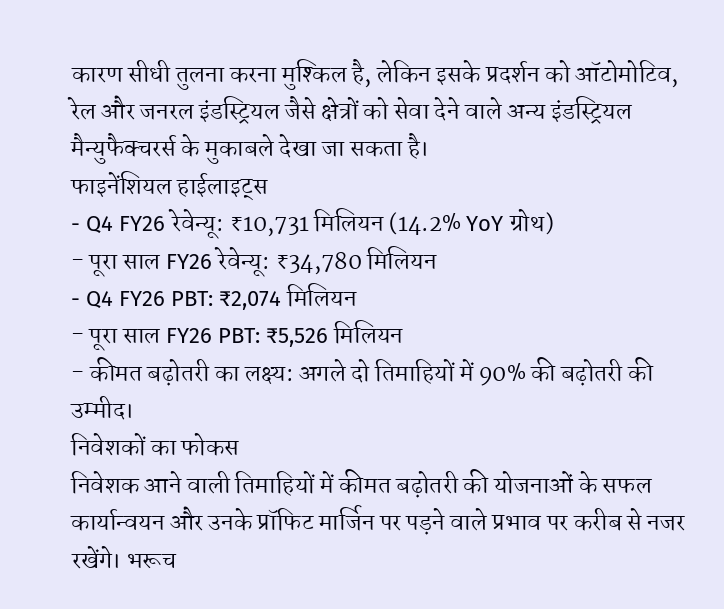कारण सीधी तुलना करना मुश्किल है, लेकिन इसके प्रदर्शन को ऑटोमोटिव, रेल और जनरल इंडस्ट्रियल जैसे क्षेत्रों को सेवा देने वाले अन्य इंडस्ट्रियल मैन्युफैक्चरर्स के मुकाबले देखा जा सकता है।
फाइनेंशियल हाईलाइट्स
- Q4 FY26 रेवेन्यू: ₹10,731 मिलियन (14.2% YoY ग्रोथ)
- पूरा साल FY26 रेवेन्यू: ₹34,780 मिलियन
- Q4 FY26 PBT: ₹2,074 मिलियन
- पूरा साल FY26 PBT: ₹5,526 मिलियन
- कीमत बढ़ोतरी का लक्ष्य: अगले दो तिमाहियों में 90% की बढ़ोतरी की उम्मीद।
निवेशकों का फोकस
निवेशक आने वाली तिमाहियों में कीमत बढ़ोतरी की योजनाओं के सफल कार्यान्वयन और उनके प्रॉफिट मार्जिन पर पड़ने वाले प्रभाव पर करीब से नजर रखेंगे। भरूच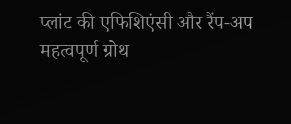प्लांट की एफिशिएंसी और रैंप-अप महत्वपूर्ण ग्रोथ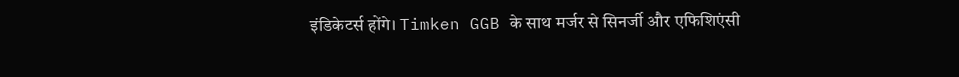इंडिकेटर्स होंगे। Timken GGB के साथ मर्जर से सिनर्जी और एफिशिएंसी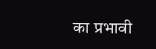का प्रभावी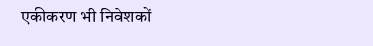एकीकरण भी निवेशकों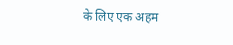के लिए एक अहम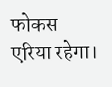फोकस एरिया रहेगा।